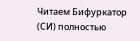Читаем Бифуркатор (СИ) полностью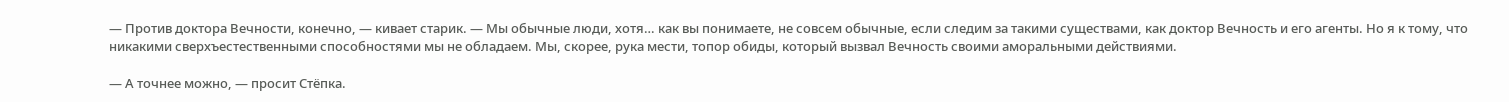— Против доктора Вечности, конечно, — кивает старик. — Мы обычные люди, хотя… как вы понимаете, не совсем обычные, если следим за такими существами, как доктор Вечность и его агенты. Но я к тому, что никакими сверхъестественными способностями мы не обладаем. Мы, скорее, рука мести, топор обиды, который вызвал Вечность своими аморальными действиями.

— А точнее можно, — просит Стёпка.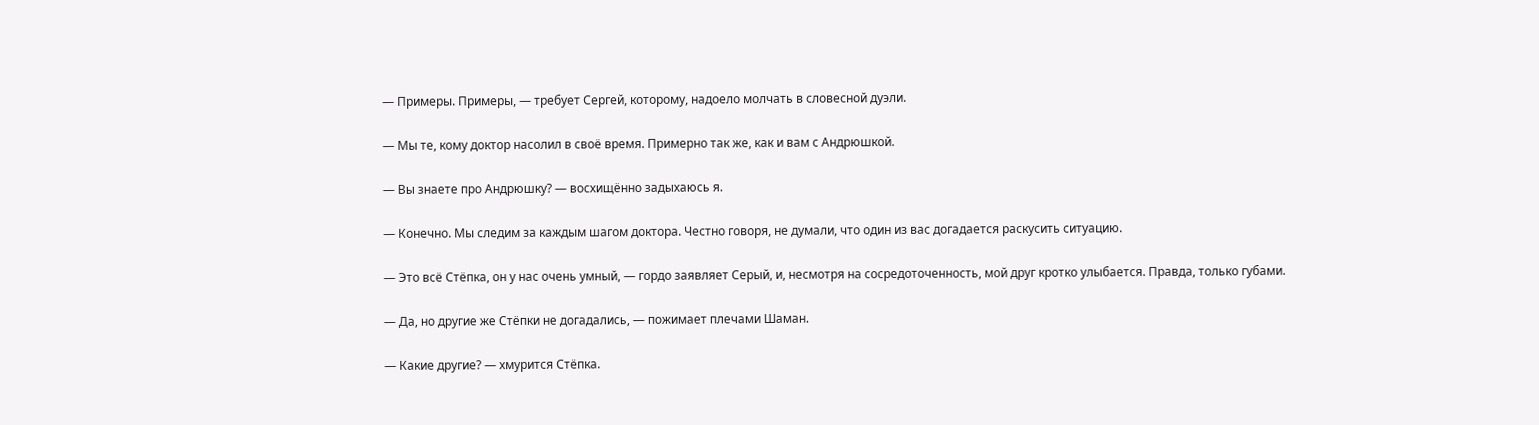— Примеры. Примеры, — требует Сергей, которому, надоело молчать в словесной дуэли.

— Мы те, кому доктор насолил в своё время. Примерно так же, как и вам с Андрюшкой.

— Вы знаете про Андрюшку? — восхищённо задыхаюсь я.

— Конечно. Мы следим за каждым шагом доктора. Честно говоря, не думали, что один из вас догадается раскусить ситуацию.

— Это всё Стёпка, он у нас очень умный, — гордо заявляет Серый, и, несмотря на сосредоточенность, мой друг кротко улыбается. Правда, только губами.

— Да, но другие же Стёпки не догадались, — пожимает плечами Шаман.

— Какие другие? — хмурится Стёпка.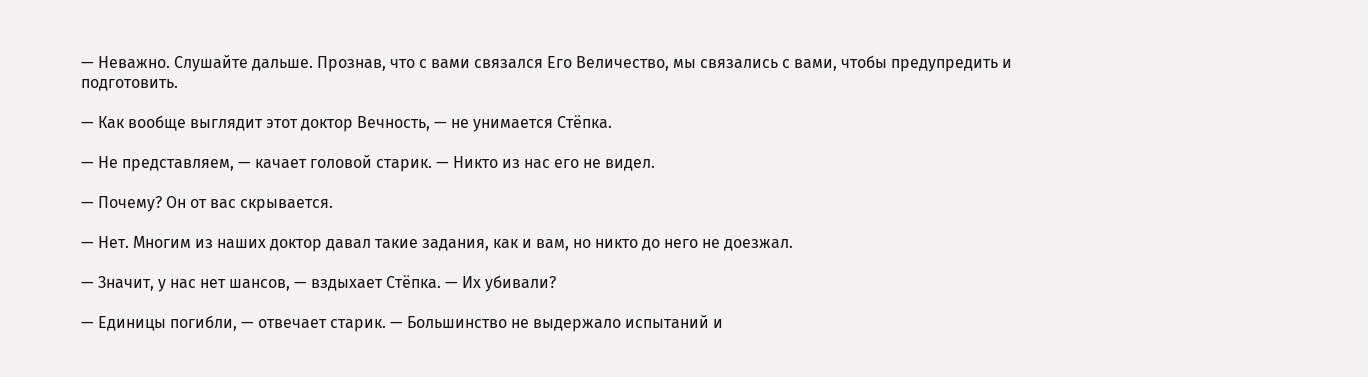— Неважно. Слушайте дальше. Прознав, что с вами связался Его Величество, мы связались с вами, чтобы предупредить и подготовить.

— Как вообще выглядит этот доктор Вечность, — не унимается Стёпка.

— Не представляем, — качает головой старик. — Никто из нас его не видел.

— Почему? Он от вас скрывается.

— Нет. Многим из наших доктор давал такие задания, как и вам, но никто до него не доезжал.

— Значит, у нас нет шансов, — вздыхает Стёпка. — Их убивали?

— Единицы погибли, — отвечает старик. — Большинство не выдержало испытаний и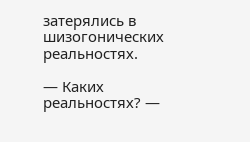затерялись в шизогонических реальностях.

— Каких реальностях? —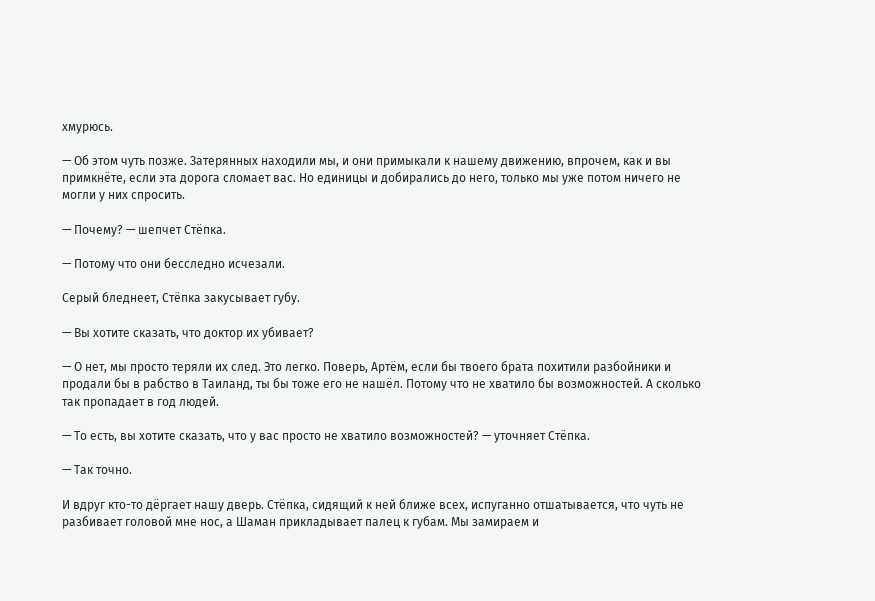хмурюсь.

— Об этом чуть позже. Затерянных находили мы, и они примыкали к нашему движению, впрочем, как и вы примкнёте, если эта дорога сломает вас. Но единицы и добирались до него, только мы уже потом ничего не могли у них спросить.

— Почему? — шепчет Стёпка.

— Потому что они бесследно исчезали.

Серый бледнеет, Стёпка закусывает губу.

— Вы хотите сказать, что доктор их убивает?

— О нет, мы просто теряли их след. Это легко. Поверь, Артём, если бы твоего брата похитили разбойники и продали бы в рабство в Таиланд, ты бы тоже его не нашёл. Потому что не хватило бы возможностей. А сколько так пропадает в год людей.

— То есть, вы хотите сказать, что у вас просто не хватило возможностей? — уточняет Стёпка.

— Так точно.

И вдруг кто-то дёргает нашу дверь. Стёпка, сидящий к ней ближе всех, испуганно отшатывается, что чуть не разбивает головой мне нос, а Шаман прикладывает палец к губам. Мы замираем и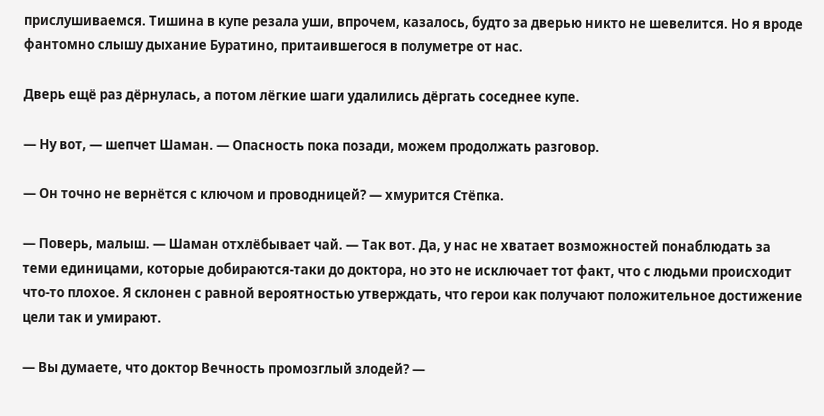прислушиваемся. Тишина в купе резала уши, впрочем, казалось, будто за дверью никто не шевелится. Но я вроде фантомно слышу дыхание Буратино, притаившегося в полуметре от нас.

Дверь ещё раз дёрнулась, а потом лёгкие шаги удалились дёргать соседнее купе.

— Ну вот, — шепчет Шаман. — Опасность пока позади, можем продолжать разговор.

— Он точно не вернётся с ключом и проводницей? — хмурится Стёпка.

— Поверь, малыш. — Шаман отхлёбывает чай. — Так вот. Да, у нас не хватает возможностей понаблюдать за теми единицами, которые добираются-таки до доктора, но это не исключает тот факт, что с людьми происходит что-то плохое. Я склонен с равной вероятностью утверждать, что герои как получают положительное достижение цели так и умирают.

— Вы думаете, что доктор Вечность промозглый злодей? —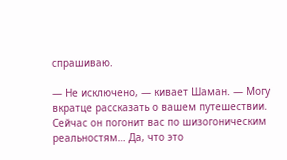спрашиваю.

— Не исключено, — кивает Шаман. — Могу вкратце рассказать о вашем путешествии. Сейчас он погонит вас по шизогоническим реальностям… Да, что это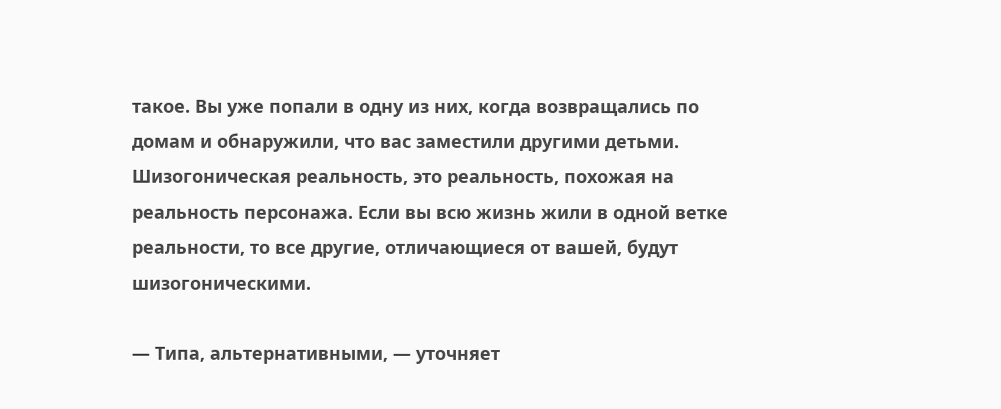такое. Вы уже попали в одну из них, когда возвращались по домам и обнаружили, что вас заместили другими детьми. Шизогоническая реальность, это реальность, похожая на реальность персонажа. Если вы всю жизнь жили в одной ветке реальности, то все другие, отличающиеся от вашей, будут шизогоническими.

— Типа, альтернативными, — уточняет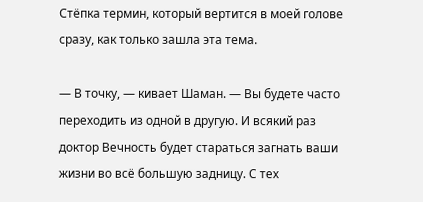Стёпка термин, который вертится в моей голове сразу, как только зашла эта тема.

— В точку, — кивает Шаман. — Вы будете часто переходить из одной в другую. И всякий раз доктор Вечность будет стараться загнать ваши жизни во всё большую задницу. С тех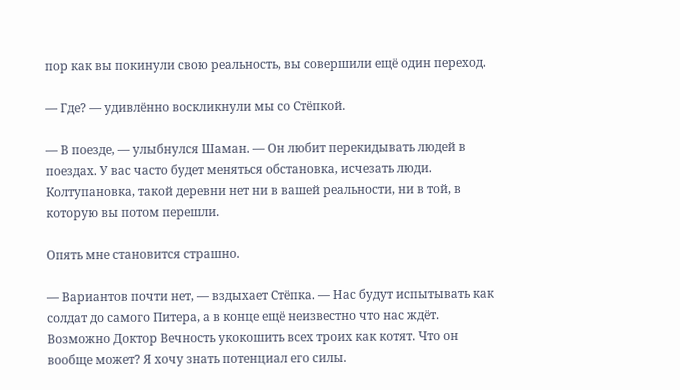пор как вы покинули свою реальность, вы совершили ещё один переход.

— Где? — удивлённо воскликнули мы со Стёпкой.

— В поезде, — улыбнулся Шаман. — Он любит перекидывать людей в поездах. У вас часто будет меняться обстановка, исчезать люди. Колтупановка, такой деревни нет ни в вашей реальности, ни в той, в которую вы потом перешли.

Опять мне становится страшно.

— Вариантов почти нет, — вздыхает Стёпка. — Нас будут испытывать как солдат до самого Питера, а в конце ещё неизвестно что нас ждёт. Возможно Доктор Вечность укокошить всех троих как котят. Что он вообще может? Я хочу знать потенциал его силы.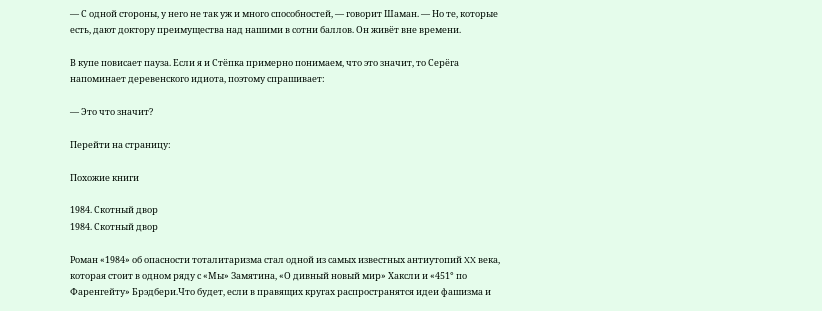— С одной стороны, у него не так уж и много способностей, — говорит Шаман. — Но те, которые есть, дают доктору преимущества над нашими в сотни баллов. Он живёт вне времени.

В купе повисает пауза. Если я и Стёпка примерно понимаем, что это значит, то Серёга напоминает деревенского идиота, поэтому спрашивает:

— Это что значит?

Перейти на страницу:

Похожие книги

1984. Скотный двор
1984. Скотный двор

Роман «1984» об опасности тоталитаризма стал одной из самых известных антиутопий XX века, которая стоит в одном ряду с «Мы» Замятина, «О дивный новый мир» Хаксли и «451° по Фаренгейту» Брэдбери.Что будет, если в правящих кругах распространятся идеи фашизма и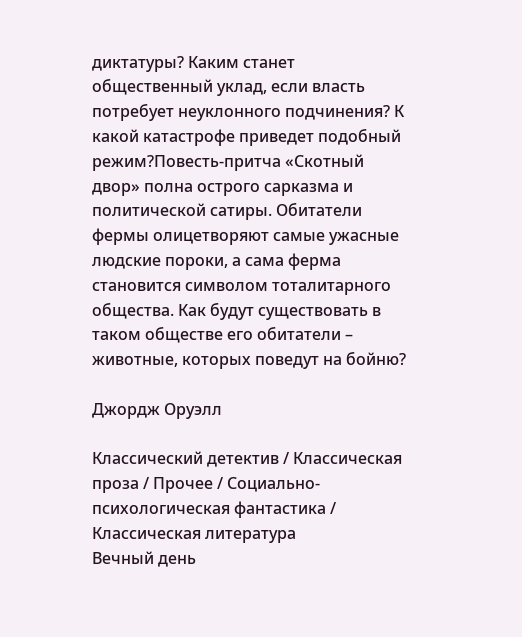диктатуры? Каким станет общественный уклад, если власть потребует неуклонного подчинения? К какой катастрофе приведет подобный режим?Повесть-притча «Скотный двор» полна острого сарказма и политической сатиры. Обитатели фермы олицетворяют самые ужасные людские пороки, а сама ферма становится символом тоталитарного общества. Как будут существовать в таком обществе его обитатели – животные, которых поведут на бойню?

Джордж Оруэлл

Классический детектив / Классическая проза / Прочее / Социально-психологическая фантастика / Классическая литература
Вечный день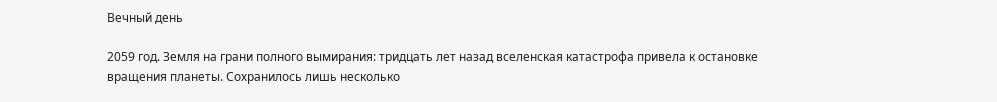Вечный день

2059 год. Земля на грани полного вымирания: тридцать лет назад вселенская катастрофа привела к остановке вращения планеты. Сохранилось лишь несколько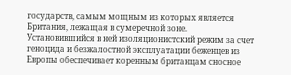государств, самым мощным из которых является Британия, лежащая в сумеречной зоне. Установившийся в ней изоляционистский режим за счет геноцида и безжалостной эксплуатации беженцев из Европы обеспечивает коренным британцам сносное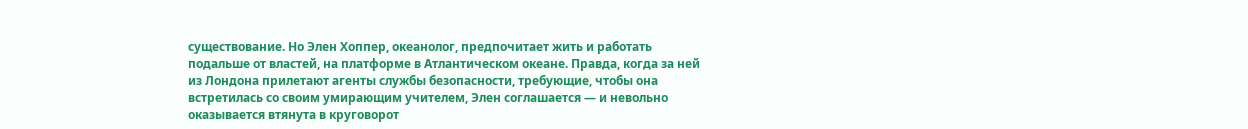существование. Но Элен Хоппер, океанолог, предпочитает жить и работать подальше от властей, на платформе в Атлантическом океане. Правда, когда за ней из Лондона прилетают агенты службы безопасности, требующие, чтобы она встретилась со своим умирающим учителем, Элен соглашается — и невольно оказывается втянута в круговорот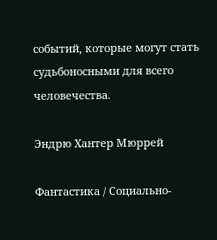событий, которые могут стать судьбоносными для всего человечества.

Эндрю Хантер Мюррей

Фантастика / Социально-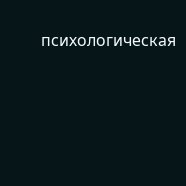психологическая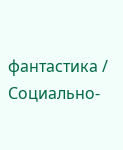фантастика / Социально-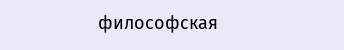философская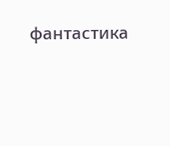фантастика